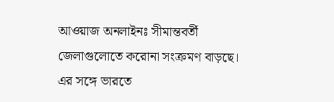আওয়াজ অনলাইনঃ সীমান্তবর্তী জেলাগুলোতে করোনা সংক্রমণ বাড়ছে। এর সঙ্গে ভারতে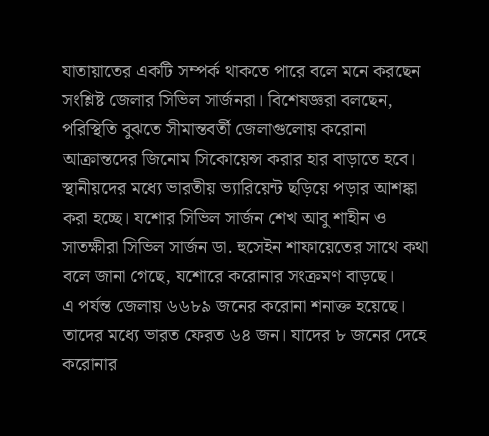যাতায়াতের একটি সম্পর্ক থাকতে পারে বলে মনে করছেন সংশ্লিষ্ট জেলার সিভিল সার্জনরা। বিশেষজ্ঞরা বলছেন, পরিস্থিতি বুঝতে সীমান্তবর্তী জেলাগুলোয় করোনা আক্রান্তদের জিনোম সিকোয়েন্স করার হার বাড়াতে হবে। স্থানীয়দের মধ্যে ভারতীয় ভ্যারিয়েন্ট ছড়িয়ে পড়ার আশঙ্কা করা হচ্ছে। যশোর সিভিল সার্জন শেখ আবু শাহীন ও সাতক্ষীরা সিভিল সার্জন ডা. হুসেইন শাফায়েতের সাথে কথা বলে জানা গেছে, যশোরে করোনার সংক্রমণ বাড়ছে।
এ পর্যন্ত জেলায় ৬৬৮৯ জনের করোনা শনাক্ত হয়েছে। তাদের মধ্যে ভারত ফেরত ৬৪ জন। যাদের ৮ জনের দেহে করোনার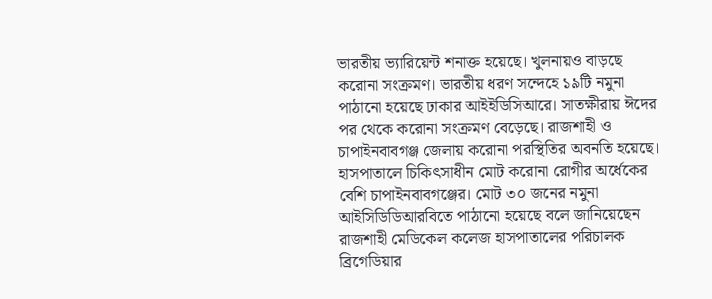ভারতীয় ভ্যারিয়েন্ট শনাক্ত হয়েছে। খুলনায়ও বাড়ছে করোনা সংক্রমণ। ভারতীয় ধরণ সন্দেহে ১৯টি নমুনা পাঠানো হয়েছে ঢাকার আইইডিসিআরে। সাতক্ষীরায় ঈদের পর থেকে করোনা সংক্রমণ বেড়েছে। রাজশাহী ও চাপাইনবাবগঞ্জ জেলায় করোনা পরস্থিতির অবনতি হয়েছে।
হাসপাতালে চিকিৎসাধীন মোট করোনা রোগীর অর্ধেকের বেশি চাপাইনবাবগঞ্জের। মোট ৩০ জনের নমুনা আইসিডিডিআরবিতে পাঠানো হয়েছে বলে জানিয়েছেন রাজশাহী মেডিকেল কলেজ হাসপাতালের পরিচালক ব্রিগেডিয়ার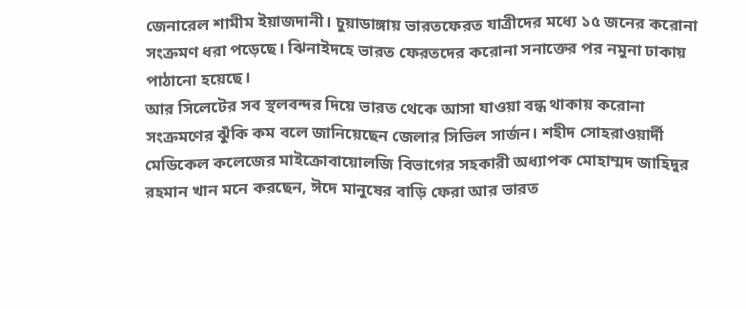জেনারেল শামীম ইয়াজদানী। চুয়াডাঙ্গায় ভারতফেরত যাত্রীদের মধ্যে ১৫ জনের করোনা সংক্রমণ ধরা পড়েছে। ঝিনাইদহে ভারত ফেরতদের করোনা সনাক্তের পর নমুনা ঢাকায় পাঠানো হয়েছে।
আর সিলেটের সব স্থলবন্দর দিয়ে ভারত থেকে আসা যাওয়া বন্ধ থাকায় করোনা সংক্রমণের ঝুঁকি কম বলে জানিয়েছেন জেলার সিভিল সার্জন। শহীদ সোহরাওয়ার্দী মেডিকেল কলেজের মাইক্রোবায়োলজি বিভাগের সহকারী অধ্যাপক মোহাম্মদ জাহিদুর রহমান খান মনে করছেন, ঈদে মানুষের বাড়ি ফেরা আর ভারত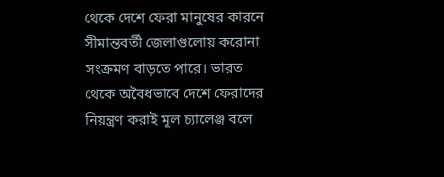থেকে দেশে ফেরা মানুষের কারনে সীমান্তবর্তী জেলাগুলোয় করোনা সংক্রমণ বাড়তে পারে। ভারত থেকে অবৈধভাবে দেশে ফেরাদের নিয়ন্ত্রণ করাই মূল চ্যালেঞ্জ বলে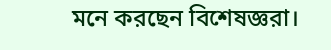মনে করছেন বিশেষজ্ঞরা।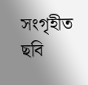সংগৃহীত ছবি